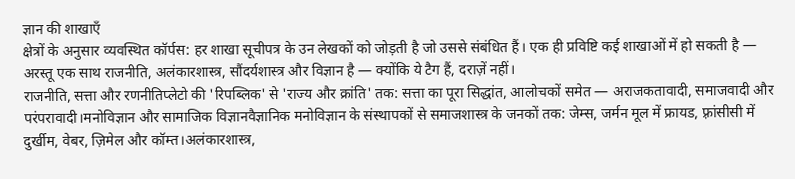ज्ञान की शाखाएँ
क्षेत्रों के अनुसार व्यवस्थित कॉर्पस: हर शाखा सूचीपत्र के उन लेखकों को जोड़ती है जो उससे संबंधित हैं। एक ही प्रविष्टि कई शाखाओं में हो सकती है — अरस्तू एक साथ राजनीति, अलंकारशास्त्र, सौंदर्यशास्त्र और विज्ञान है — क्योंकि ये टैग हैं, दराज़ें नहीं।
राजनीति, सत्ता और रणनीतिप्लेटो की 'रिपब्लिक' से 'राज्य और क्रांति' तक: सत्ता का पूरा सिद्धांत, आलोचकों समेत — अराजकतावादी, समाजवादी और परंपरावादी।मनोविज्ञान और सामाजिक विज्ञानवैज्ञानिक मनोविज्ञान के संस्थापकों से समाजशास्त्र के जनकों तक: जेम्स, जर्मन मूल में फ्रायड, फ़्रांसीसी में दुर्खीम, वेबर, ज़िमेल और कॉम्त।अलंकारशास्त्र,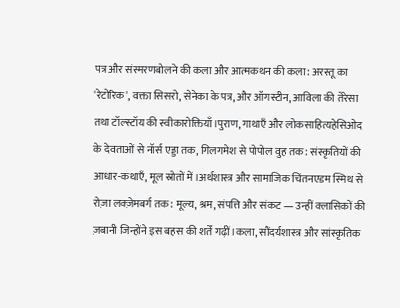पत्र और संस्मरणबोलने की कला और आत्मकथन की कला: अरस्तू का 'रेटोरिक', वक्ता सिसरो, सेनेका के पत्र, और ऑगस्टीन, आविला की तेरेसा तथा टॉल्स्टॉय की स्वीकारोक्तियाँ।पुराण, गाथाएँ और लोकसाहित्यहेसिओद के देवताओं से नॉर्स एड्डा तक, गिलगमेश से पोपोल वुह तक: संस्कृतियों की आधार-कथाएँ, मूल स्रोतों में।अर्थशास्त्र और सामाजिक चिंतनएडम स्मिथ से रोज़ा लक्ज़ेमबर्ग तक: मूल्य, श्रम, संपत्ति और संकट — उन्हीं क्लासिकों की ज़बानी जिन्होंने इस बहस की शर्तें गढ़ीं।कला, सौंदर्यशास्त्र और सांस्कृतिक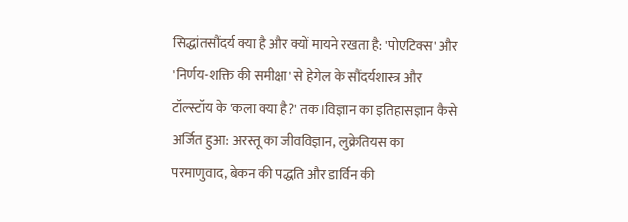सिद्धांतसौंदर्य क्या है और क्यों मायने रखता है: 'पोएटिक्स' और 'निर्णय-शक्ति की समीक्षा' से हेगेल के सौंदर्यशास्त्र और टॉल्स्टॉय के 'कला क्या है?' तक।विज्ञान का इतिहासज्ञान कैसे अर्जित हुआ: अरस्तू का जीवविज्ञान, लुक्रेतियस का परमाणुवाद, बेकन की पद्धति और डार्विन की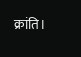क्रांति।